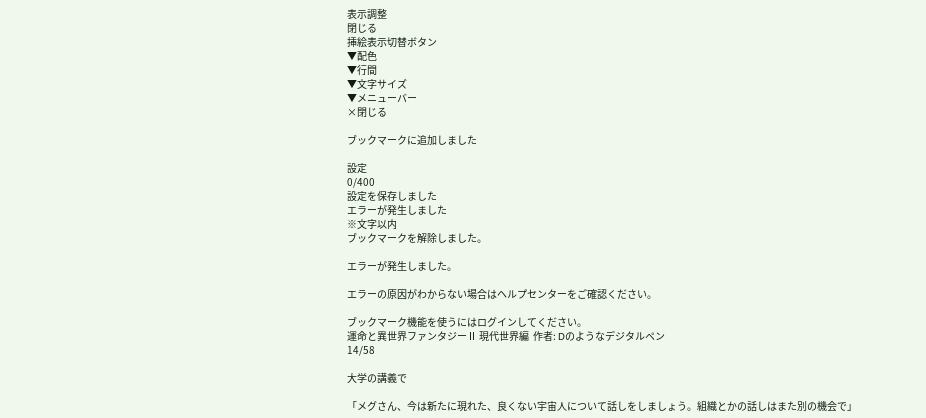表示調整
閉じる
挿絵表示切替ボタン
▼配色
▼行間
▼文字サイズ
▼メニューバー
×閉じる

ブックマークに追加しました

設定
0/400
設定を保存しました
エラーが発生しました
※文字以内
ブックマークを解除しました。

エラーが発生しました。

エラーの原因がわからない場合はヘルプセンターをご確認ください。

ブックマーク機能を使うにはログインしてください。
運命と異世界ファンタジーⅡ 現代世界編  作者: Dのようなデジタルペン
14/58

大学の講義で

「メグさん、今は新たに現れた、良くない宇宙人について話しをしましょう。組織とかの話しはまた別の機会で」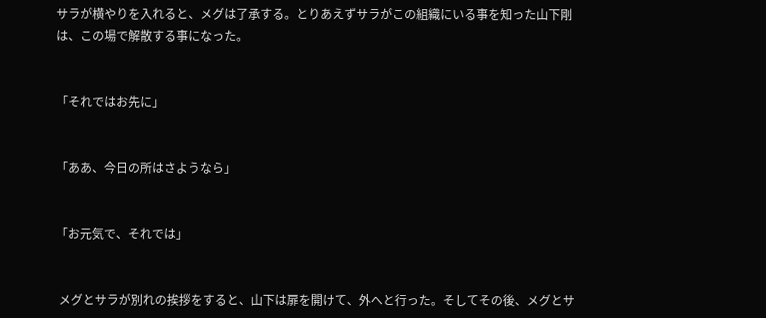サラが横やりを入れると、メグは了承する。とりあえずサラがこの組織にいる事を知った山下剛は、この場で解散する事になった。


「それではお先に」


「ああ、今日の所はさようなら」


「お元気で、それでは」


 メグとサラが別れの挨拶をすると、山下は扉を開けて、外へと行った。そしてその後、メグとサ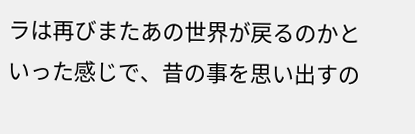ラは再びまたあの世界が戻るのかといった感じで、昔の事を思い出すの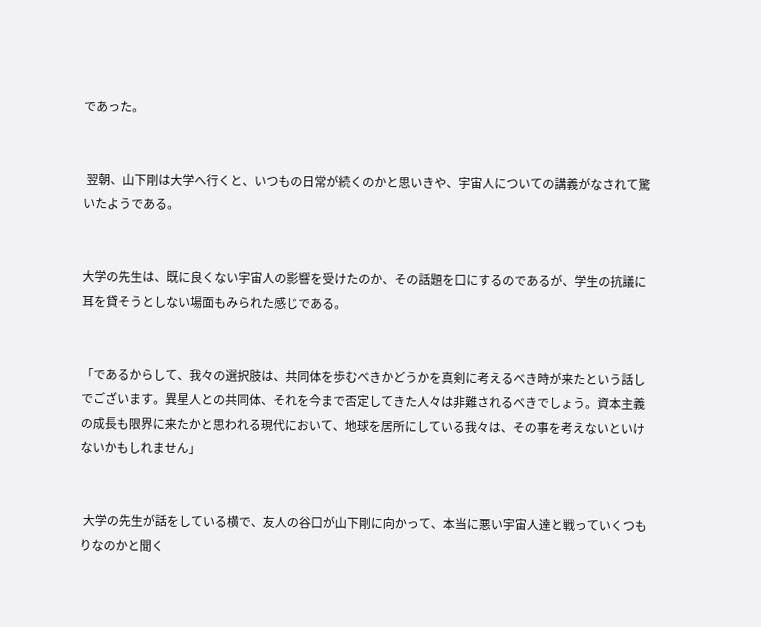であった。


 翌朝、山下剛は大学へ行くと、いつもの日常が続くのかと思いきや、宇宙人についての講義がなされて驚いたようである。


大学の先生は、既に良くない宇宙人の影響を受けたのか、その話題を口にするのであるが、学生の抗議に耳を貸そうとしない場面もみられた感じである。


「であるからして、我々の選択肢は、共同体を歩むべきかどうかを真剣に考えるべき時が来たという話しでございます。異星人との共同体、それを今まで否定してきた人々は非難されるべきでしょう。資本主義の成長も限界に来たかと思われる現代において、地球を居所にしている我々は、その事を考えないといけないかもしれません」


 大学の先生が話をしている横で、友人の谷口が山下剛に向かって、本当に悪い宇宙人達と戦っていくつもりなのかと聞く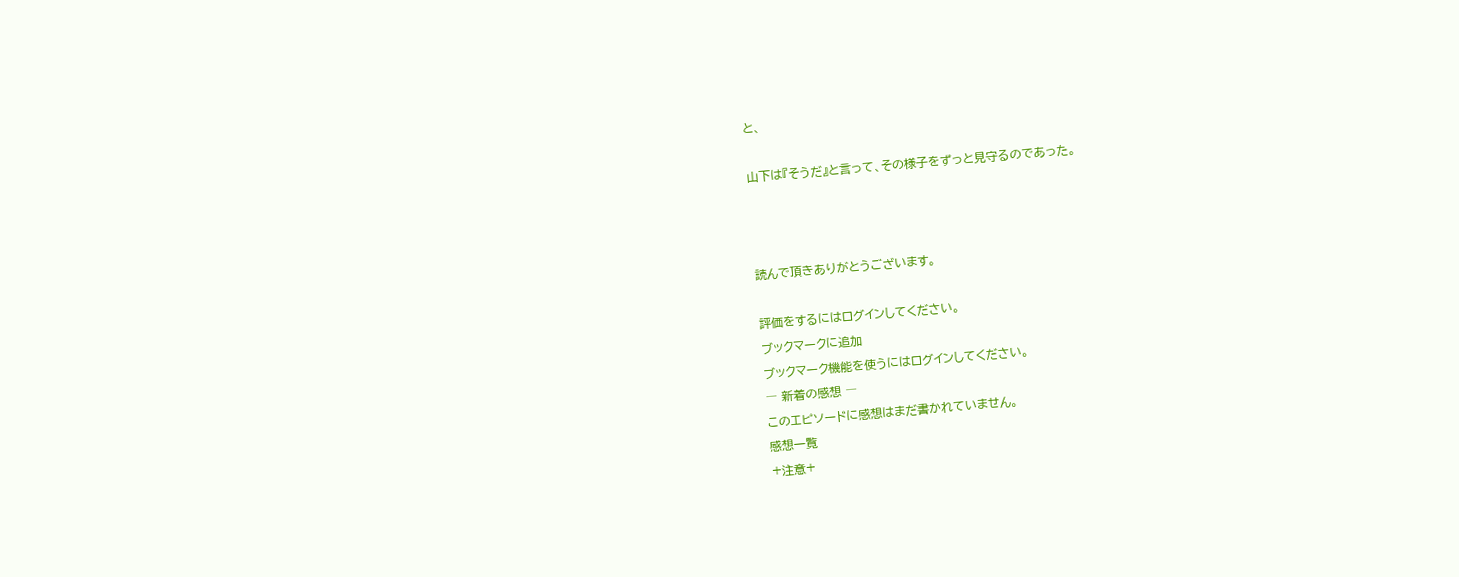と、

山下は『そうだ』と言って、その様子をずっと見守るのであった。



読んで頂きありがとうございます。

評価をするにはログインしてください。
ブックマークに追加
ブックマーク機能を使うにはログインしてください。
― 新着の感想 ―
このエピソードに感想はまだ書かれていません。
感想一覧
+注意+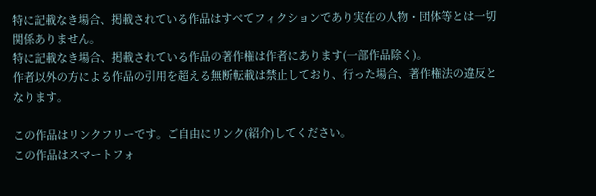特に記載なき場合、掲載されている作品はすべてフィクションであり実在の人物・団体等とは一切関係ありません。
特に記載なき場合、掲載されている作品の著作権は作者にあります(一部作品除く)。
作者以外の方による作品の引用を超える無断転載は禁止しており、行った場合、著作権法の違反となります。

この作品はリンクフリーです。ご自由にリンク(紹介)してください。
この作品はスマートフォ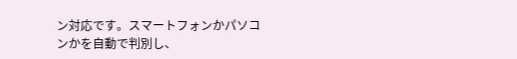ン対応です。スマートフォンかパソコンかを自動で判別し、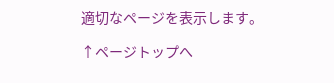適切なページを表示します。

↑ページトップへ